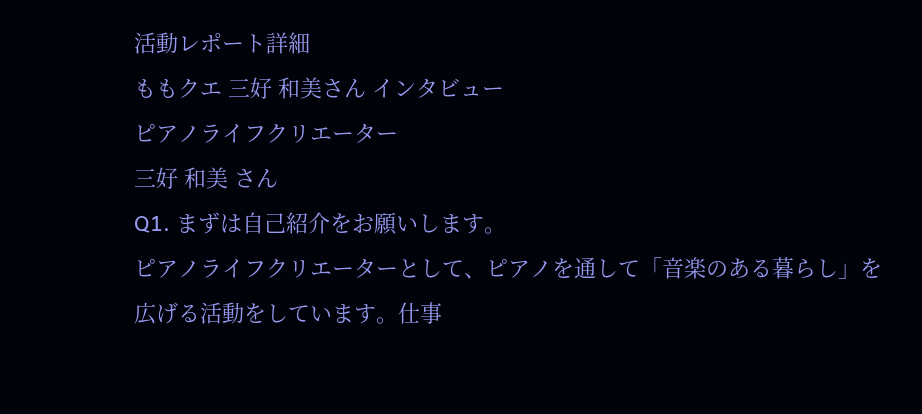活動レポート詳細
ももクエ 三好 和美さん インタビュー
ピアノライフクリエーター
三好 和美 さん
Q1. まずは自己紹介をお願いします。
ピアノライフクリエーターとして、ピアノを通して「音楽のある暮らし」を広げる活動をしています。仕事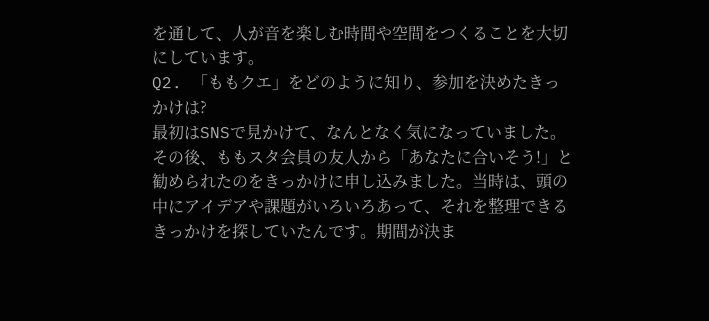を通して、人が音を楽しむ時間や空間をつくることを大切にしています。
Q2. 「ももクエ」をどのように知り、参加を決めたきっかけは?
最初はSNSで見かけて、なんとなく気になっていました。その後、ももスタ会員の友人から「あなたに合いそう!」と勧められたのをきっかけに申し込みました。当時は、頭の中にアイデアや課題がいろいろあって、それを整理できるきっかけを探していたんです。期間が決ま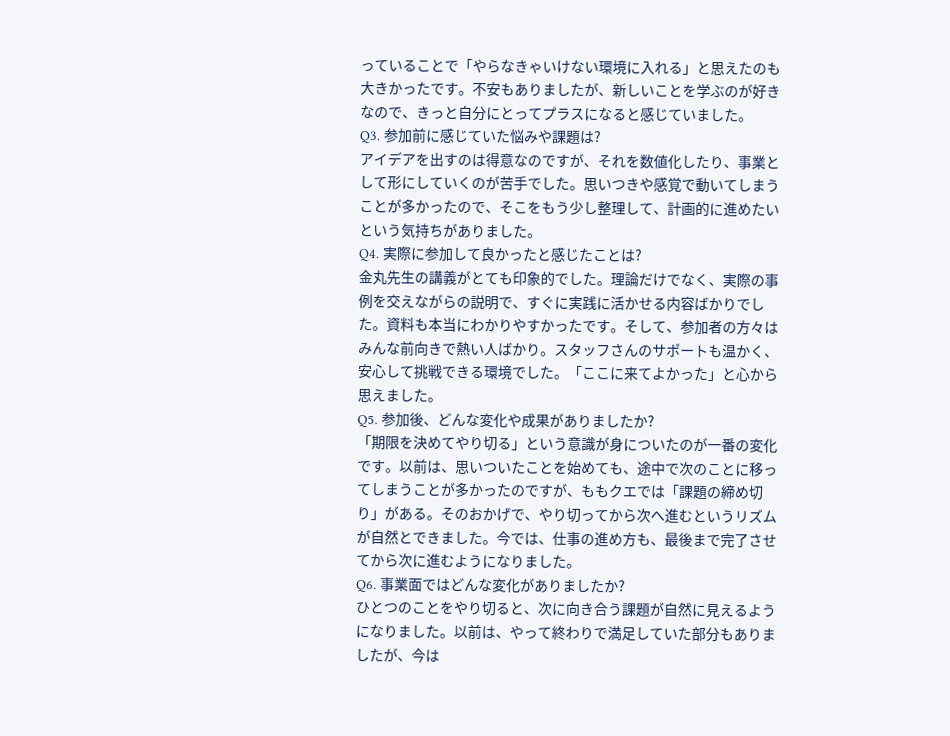っていることで「やらなきゃいけない環境に入れる」と思えたのも大きかったです。不安もありましたが、新しいことを学ぶのが好きなので、きっと自分にとってプラスになると感じていました。
Q3. 参加前に感じていた悩みや課題は?
アイデアを出すのは得意なのですが、それを数値化したり、事業として形にしていくのが苦手でした。思いつきや感覚で動いてしまうことが多かったので、そこをもう少し整理して、計画的に進めたいという気持ちがありました。
Q4. 実際に参加して良かったと感じたことは?
金丸先生の講義がとても印象的でした。理論だけでなく、実際の事例を交えながらの説明で、すぐに実践に活かせる内容ばかりでした。資料も本当にわかりやすかったです。そして、参加者の方々はみんな前向きで熱い人ばかり。スタッフさんのサポートも温かく、安心して挑戦できる環境でした。「ここに来てよかった」と心から思えました。
Q5. 参加後、どんな変化や成果がありましたか?
「期限を決めてやり切る」という意識が身についたのが一番の変化です。以前は、思いついたことを始めても、途中で次のことに移ってしまうことが多かったのですが、ももクエでは「課題の締め切り」がある。そのおかげで、やり切ってから次へ進むというリズムが自然とできました。今では、仕事の進め方も、最後まで完了させてから次に進むようになりました。
Q6. 事業面ではどんな変化がありましたか?
ひとつのことをやり切ると、次に向き合う課題が自然に見えるようになりました。以前は、やって終わりで満足していた部分もありましたが、今は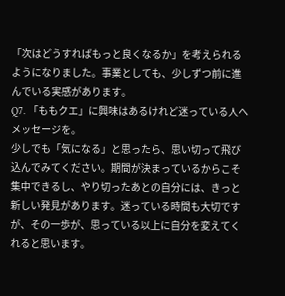「次はどうすればもっと良くなるか」を考えられるようになりました。事業としても、少しずつ前に進んでいる実感があります。
Q7. 「ももクエ」に興味はあるけれど迷っている人へメッセージを。
少しでも「気になる」と思ったら、思い切って飛び込んでみてください。期間が決まっているからこそ集中できるし、やり切ったあとの自分には、きっと新しい発見があります。迷っている時間も大切ですが、その一歩が、思っている以上に自分を変えてくれると思います。